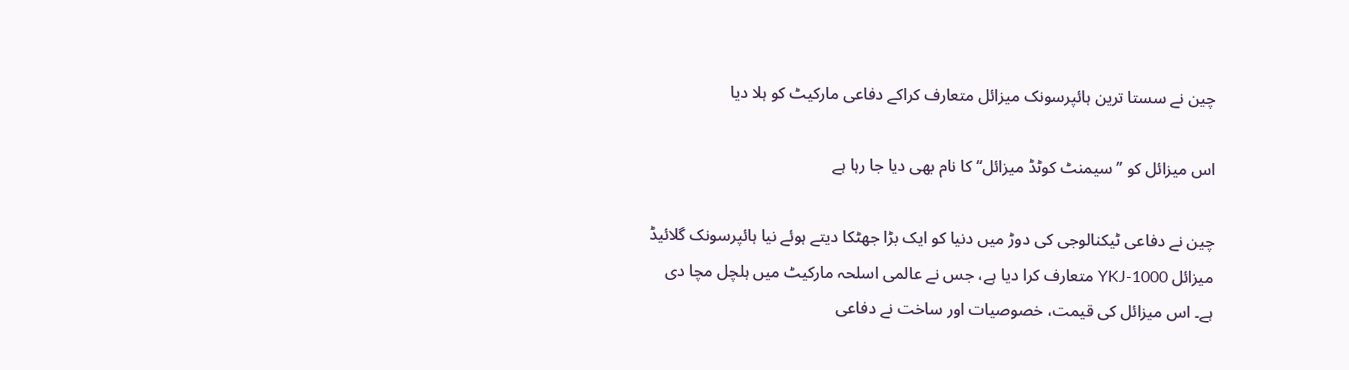چین نے سستا ترین ہائپرسونک میزائل متعارف کراکے دفاعی مارکیٹ کو ہلا دیا

اس میزائل کو ’’سیمنٹ کوٹڈ میزائل‘‘ کا نام بھی دیا جا رہا ہے

چین نے دفاعی ٹیکنالوجی کی دوڑ میں دنیا کو ایک بڑا جھٹکا دیتے ہوئے نیا ہائپرسونک گلائیڈ میزائل YKJ-1000 متعارف کرا دیا ہے، جس نے عالمی اسلحہ مارکیٹ میں ہلچل مچا دی ہے۔ اس میزائل کی قیمت، خصوصیات اور ساخت نے دفاعی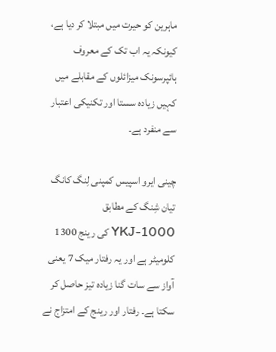ماہرین کو حیرت میں مبتلا کر دیا ہے، کیونکہ یہ اب تک کے معروف ہائپرسونک میزائلوں کے مقابلے میں کہیں زیادہ سستا اور تکنیکی اعتبار سے منفرد ہے۔

چینی ایرو اسپیس کمپنی لِنگ کانگ تیان شِنگ کے مطابق YKJ-1000 کی رینج 1300 کلومیٹر ہے اور یہ رفتار میک 7 یعنی آواز سے سات گنا زیادہ تیز حاصل کر سکتا ہے۔ رفتار اور رینج کے امتزاج نے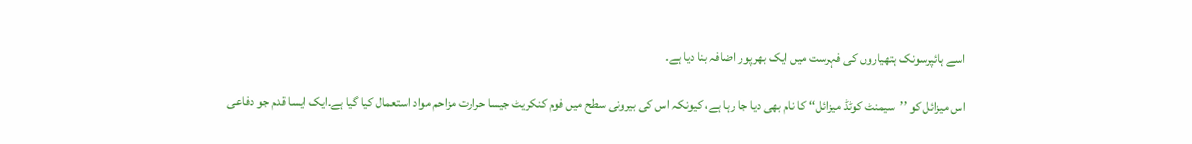اسے ہائپرسونک ہتھیاروں کی فہرست میں ایک بھرپور اضافہ بنا دیا ہے۔

اس میزائل کو ’’سیمنٹ کوٹڈ میزائل‘‘ کا نام بھی دیا جا رہا ہے، کیونکہ اس کی بیرونی سطح میں فوم کنکریٹ جیسا حرارت مزاحم مواد استعمال کیا گیا ہے۔ایک ایسا قدم جو دفاعی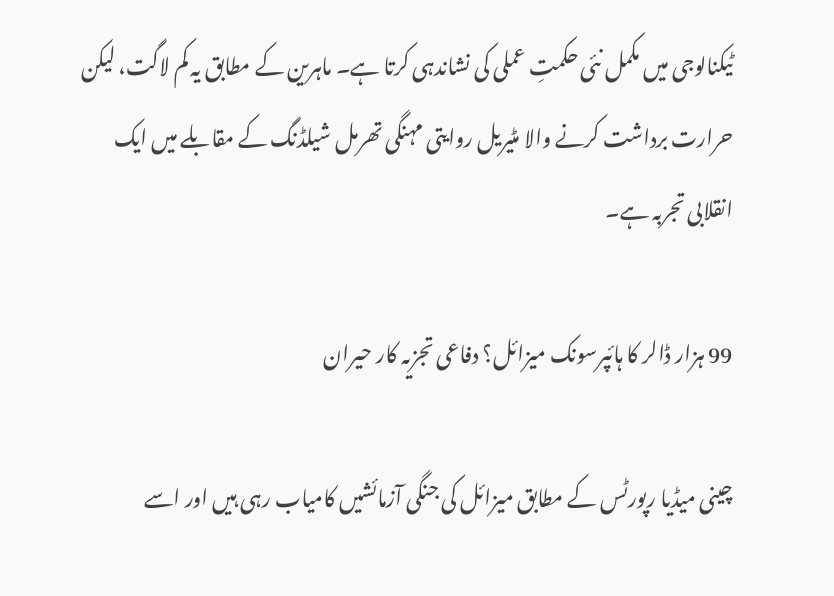ٹیکنالوجی میں مکمل نئی حکمتِ عملی کی نشاندہی کرتا ہے۔ ماہرین کے مطابق یہ کم لاگت، لیکن حرارت برداشت کرنے والا مٹیریل روایتی مہنگی تھرمل شیلڈنگ کے مقابلے میں ایک انقلابی تجربہ ہے۔

99 ہزار ڈالر کا ہائپرسونک میزائل؟ دفاعی تجزیہ کار حیران

چینی میڈیا رپورٹس کے مطابق میزائل کی جنگی آزمائشیں کامیاب رہی ہیں اور اسے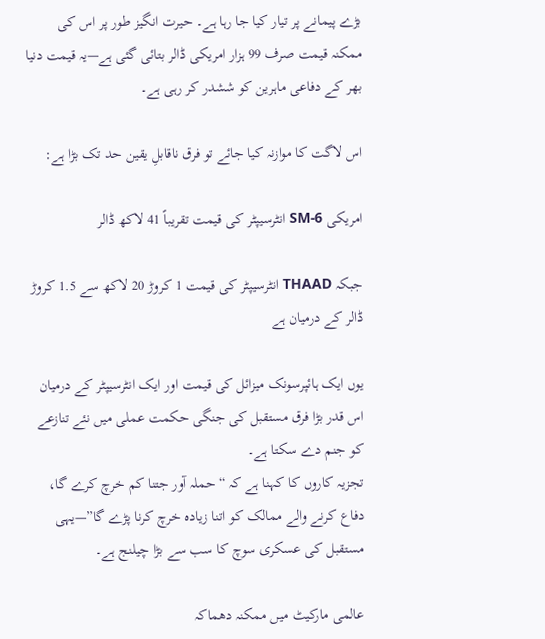بڑے پیمانے پر تیار کیا جا رہا ہے۔ حیرت انگیز طور پر اس کی ممکنہ قیمت صرف 99 ہزار امریکی ڈالر بتائی گئی ہے—یہ قیمت دنیا بھر کے دفاعی ماہرین کو ششدر کر رہی ہے۔

اس لاگت کا موازنہ کیا جائے تو فرق ناقابلِ یقین حد تک بڑا ہے:

امریکی SM-6 انٹرسیپٹر کی قیمت تقریباً 41 لاکھ ڈالر

جبکہ THAAD انٹرسیپٹر کی قیمت 1 کروڑ 20 لاکھ سے 1.5 کروڑ ڈالر کے درمیان ہے

یوں ایک ہائپرسونک میزائل کی قیمت اور ایک انٹرسیپٹر کے درمیان اس قدر بڑا فرق مستقبل کی جنگی حکمت عملی میں نئے تنازعے کو جنم دے سکتا ہے۔
تجزیہ کاروں کا کہنا ہے کہ “حملہ آور جتنا کم خرچ کرے گا، دفاع کرنے والے ممالک کو اتنا زیادہ خرچ کرنا پڑے گا”—یہی مستقبل کی عسکری سوچ کا سب سے بڑا چیلنج ہے۔

عالمی مارکیٹ میں ممکنہ دھماکہ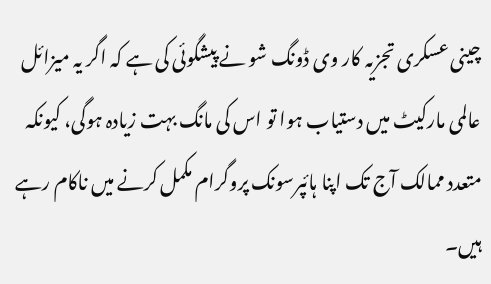چینی عسکری تجزیہ کار وی ڈونگ شو نے پیشگوئی کی ہے کہ اگر یہ میزائل عالمی مارکیٹ میں دستیاب ہوا تو اس کی مانگ بہت زیادہ ہوگی، کیونکہ متعدد ممالک آج تک اپنا ہائپرسونک پروگرام مکمل کرنے میں ناکام رہے ہیں۔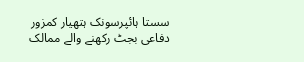سستا ہائپرسونک ہتھیار کمزور دفاعی بجٹ رکھنے والے ممالک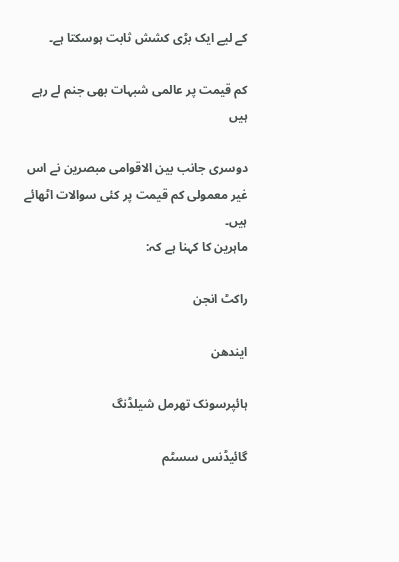کے لیے ایک بڑی کشش ثابت ہوسکتا ہے۔

کم قیمت پر عالمی شبہات بھی جنم لے رہے ہیں

دوسری جانب بین الاقوامی مبصرین نے اس غیر معمولی کم قیمت پر کئی سوالات اٹھائے ہیں۔
ماہرین کا کہنا ہے کہ:

راکٹ انجن

ایندھن

ہائپرسونک تھرمل شیلڈنگ

گائیڈنس سسٹم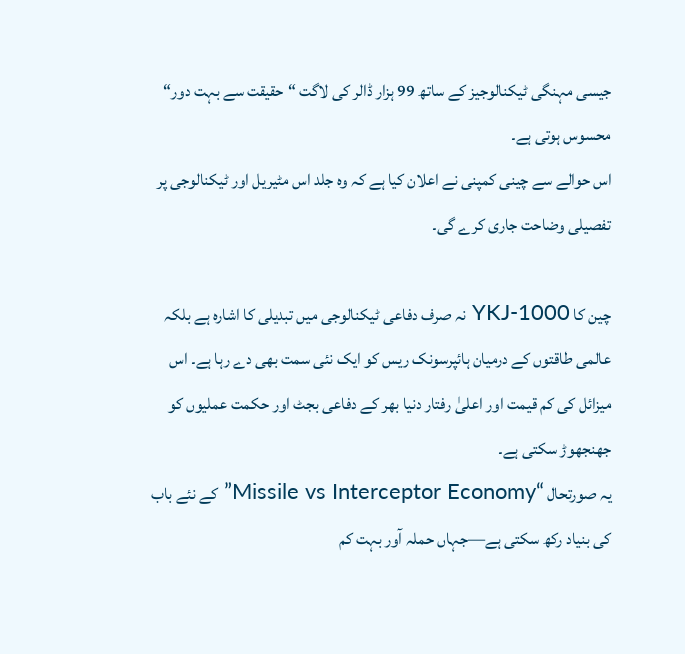جیسی مہنگی ٹیکنالوجیز کے ساتھ 99 ہزار ڈالر کی لاگت “حقیقت سے بہت دور“ محسوس ہوتی ہے۔
اس حوالے سے چینی کمپنی نے اعلان کیا ہے کہ وہ جلد اس مٹیریل اور ٹیکنالوجی پر تفصیلی وضاحت جاری کرے گی۔

چین کا YKJ-1000 نہ صرف دفاعی ٹیکنالوجی میں تبدیلی کا اشارہ ہے بلکہ عالمی طاقتوں کے درمیان ہائپرسونک ریس کو ایک نئی سمت بھی دے رہا ہے۔ اس میزائل کی کم قیمت اور اعلیٰ رفتار دنیا بھر کے دفاعی بجٹ اور حکمت عملیوں کو جھنجھوڑ سکتی ہے۔
یہ صورتحال “Missile vs Interceptor Economy” کے نئے باب کی بنیاد رکھ سکتی ہے—جہاں حملہ آور بہت کم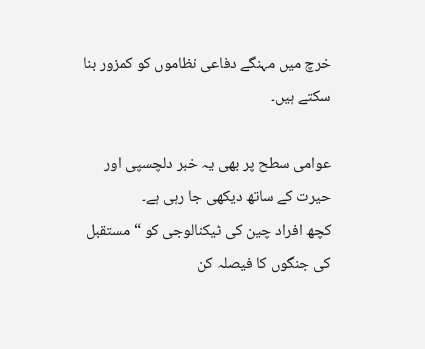خرچ میں مہنگے دفاعی نظاموں کو کمزور بنا سکتے ہیں۔

عوامی سطح پر بھی یہ خبر دلچسپی اور حیرت کے ساتھ دیکھی جا رہی ہے۔
کچھ افراد چین کی ٹیکنالوجی کو “مستقبل کی جنگوں کا فیصلہ کن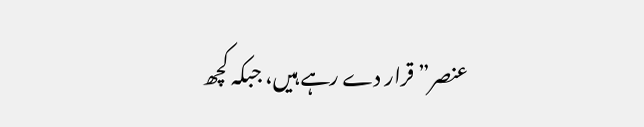عنصر” قرار دے رہے ہیں، جبکہ کچھ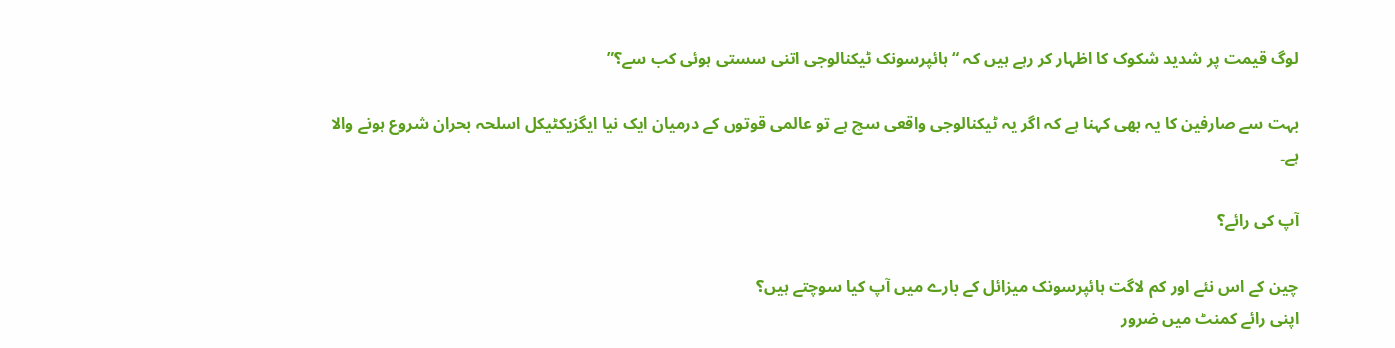لوگ قیمت پر شدید شکوک کا اظہار کر رہے ہیں کہ “ہائپرسونک ٹیکنالوجی اتنی سستی ہوئی کب سے؟”

بہت سے صارفین کا یہ بھی کہنا ہے کہ اگر یہ ٹیکنالوجی واقعی سچ ہے تو عالمی قوتوں کے درمیان ایک نیا ایگزیکٹیکل اسلحہ بحران شروع ہونے والا ہے۔

آپ کی رائے؟

چین کے اس نئے اور کم لاگت ہائپرسونک میزائل کے بارے میں آپ کیا سوچتے ہیں؟
اپنی رائے کمنٹ میں ضرور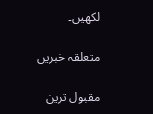لکھیں۔

متعلقہ خبریں

مقبول ترین